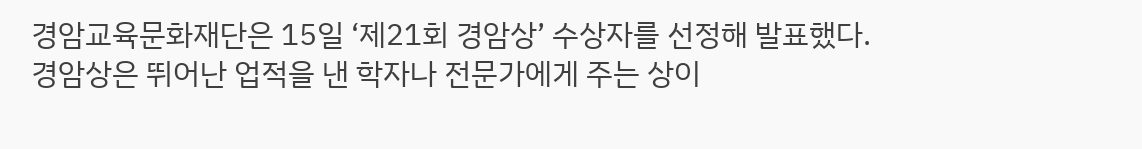경암교육문화재단은 15일 ‘제21회 경암상’ 수상자를 선정해 발표했다. 경암상은 뛰어난 업적을 낸 학자나 전문가에게 주는 상이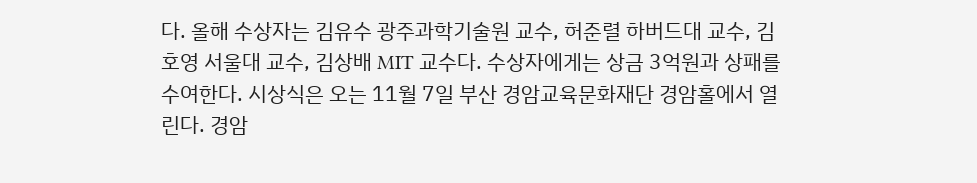다. 올해 수상자는 김유수 광주과학기술원 교수, 허준렬 하버드대 교수, 김호영 서울대 교수, 김상배 MIT 교수다. 수상자에게는 상금 3억원과 상패를 수여한다. 시상식은 오는 11월 7일 부산 경암교육문화재단 경암홀에서 열린다. 경암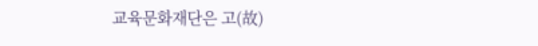교육문화재단은 고(故)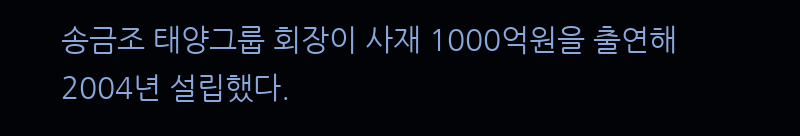송금조 태양그룹 회장이 사재 1000억원을 출연해 2004년 설립했다.